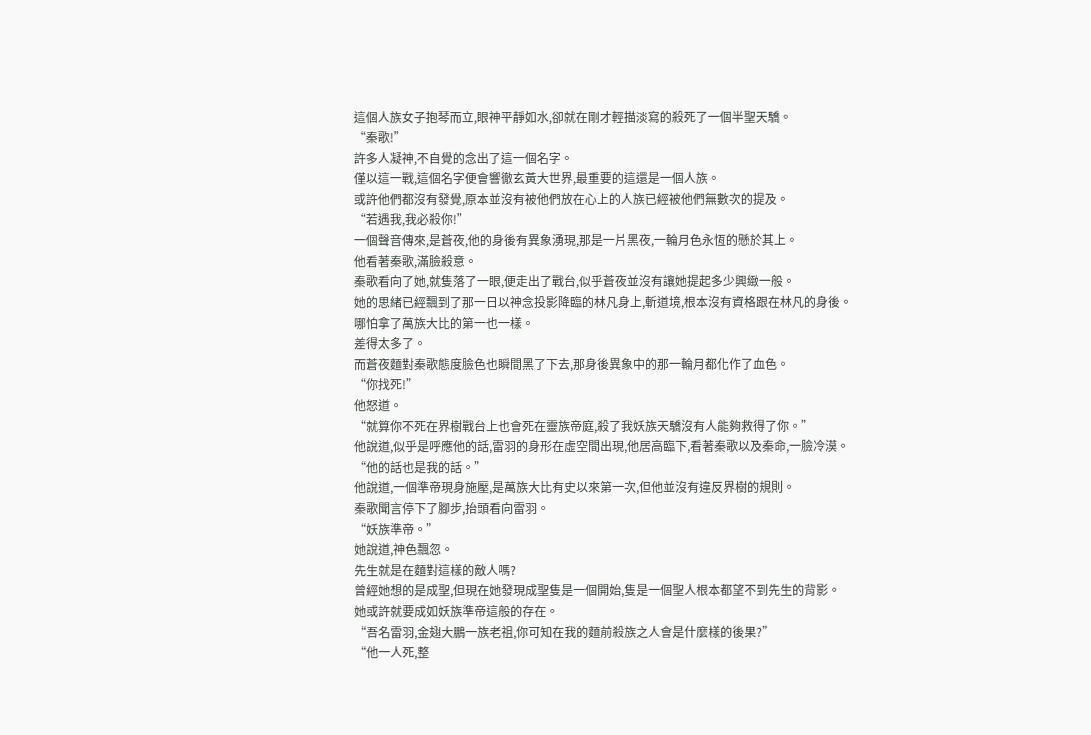這個人族女子抱琴而立,眼神平靜如水,卻就在剛才輕描淡寫的殺死了一個半聖天驕。
“秦歌!”
許多人凝神,不自覺的念出了這一個名字。
僅以這一戰,這個名字便會響徹玄黃大世界,最重要的這還是一個人族。
或許他們都沒有發覺,原本並沒有被他們放在心上的人族已經被他們無數次的提及。
“若遇我,我必殺你!”
一個聲音傳來,是蒼夜,他的身後有異象湧現,那是一片黑夜,一輪月色永恆的懸於其上。
他看著秦歌,滿臉殺意。
秦歌看向了她,就隻落了一眼,便走出了戰台,似乎蒼夜並沒有讓她提起多少興緻一般。
她的思緒已經飄到了那一日以神念投影降臨的林凡身上,斬道境,根本沒有資格跟在林凡的身後。
哪怕拿了萬族大比的第一也一樣。
差得太多了。
而蒼夜麵對秦歌態度臉色也瞬間黑了下去,那身後異象中的那一輪月都化作了血色。
“你找死!”
他怒道。
“就算你不死在界樹戰台上也會死在靈族帝庭,殺了我妖族天驕沒有人能夠救得了你。”
他說道,似乎是呼應他的話,雷羽的身形在虛空間出現,他居高臨下,看著秦歌以及秦命,一臉冷漠。
“他的話也是我的話。”
他說道,一個準帝現身施壓,是萬族大比有史以來第一次,但他並沒有違反界樹的規則。
秦歌聞言停下了腳步,抬頭看向雷羽。
“妖族準帝。”
她說道,神色飄忽。
先生就是在麵對這樣的敵人嗎?
曾經她想的是成聖,但現在她發現成聖隻是一個開始,隻是一個聖人根本都望不到先生的背影。
她或許就要成如妖族準帝這般的存在。
“吾名雷羽,金翅大鵬一族老祖,你可知在我的麵前殺族之人會是什麼樣的後果?”
“他一人死,整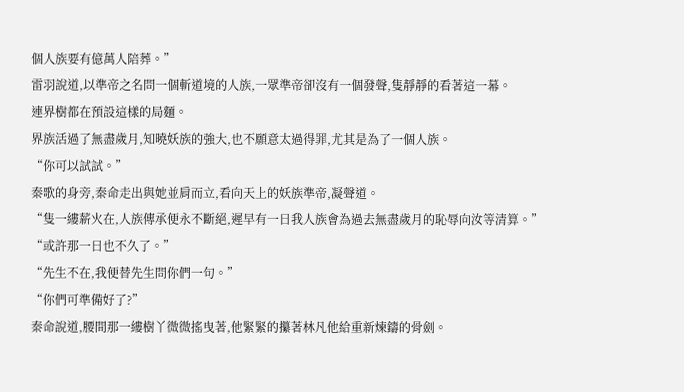個人族要有億萬人陪葬。”
雷羽說道,以準帝之名問一個斬道境的人族,一眾準帝卻沒有一個發聲,隻靜靜的看著這一幕。
連界樹都在預設這樣的局麵。
界族活過了無盡歲月,知曉妖族的強大,也不願意太過得罪,尤其是為了一個人族。
“你可以試試。”
秦歌的身旁,秦命走出與她並肩而立,看向天上的妖族準帝,凝聲道。
“隻一縷薪火在,人族傳承便永不斷絕,遲早有一日我人族會為過去無盡歲月的恥辱向汝等清算。”
“或許那一日也不久了。”
“先生不在,我便替先生問你們一句。”
“你們可準備好了?”
秦命說道,腰間那一縷樹丫微微搖曳著,他緊緊的攥著林凡他給重新煉鑄的骨劍。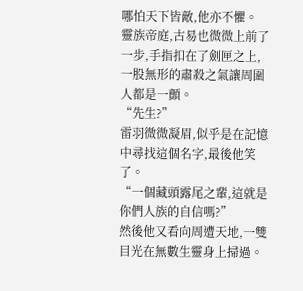哪怕天下皆敵,他亦不懼。
靈族帝庭,古易也微微上前了一步,手指扣在了劍匣之上,一股無形的肅殺之氣讓周圍人都是一顫。
“先生?”
雷羽微微凝眉,似乎是在記憶中尋找這個名字,最後他笑了。
“一個藏頭露尾之輩,這就是你們人族的自信嗎?”
然後他又看向周遭天地,一雙目光在無數生靈身上掃過。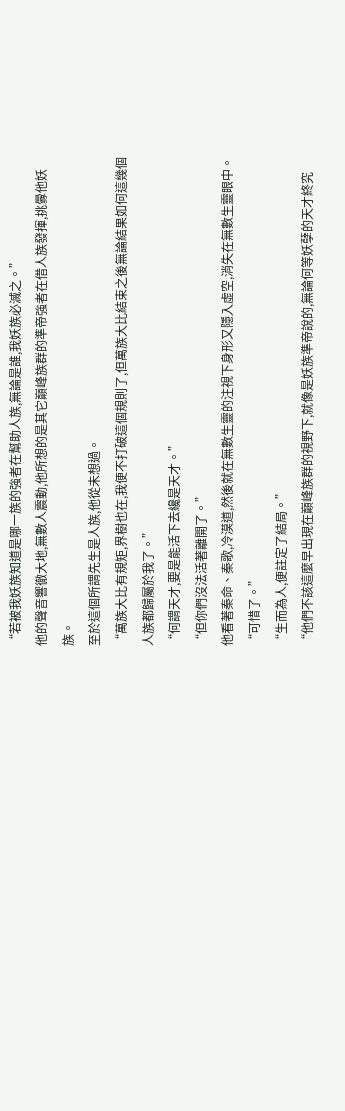“若被我妖族知道是哪一族的強者在幫助人族,無論是誰,我妖族必滅之。”
他的聲音響徹大地,無數人震動,他所想的是其它巔峰族群的準帝強者在借人族發揮,挑釁他妖族。
至於這個所謂先生是人族,他從未想過。
“萬族大比有規矩,界樹也在,我便不打破這個規則了,但萬族大比結束之後無論結果如何這幾個人族都歸屬於我了。”
“何謂天才,要是能活下去纔是天才。”
“但你們沒法活著離開了。”
他看著秦命、秦歌,冷漠道,然後就在無數生靈的注視下身形又隱入虛空,消失在無數生靈眼中。
“可惜了。”
“生而為人,便註定了結局。”
“他們不該這麼早出現在巔峰族群的視野下,就像是妖族準帝說的,無論何等妖孽的天才終究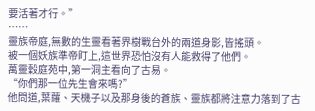要活著才行。”
……
靈族帝庭,無數的生靈看著界樹戰台外的兩道身影,皆搖頭。
被一個妖族準帝盯上,這世界恐怕沒有人能救得了他們。
萬靈穀庭苑中,第一洞主看向了古易。
“你們那一位先生會來嗎?”
他問道,葉蘿、天機子以及那身後的蒼族、靈族都將注意力落到了古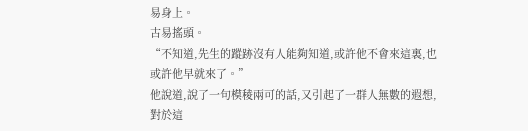易身上。
古易搖頭。
“不知道,先生的蹤跡沒有人能夠知道,或許他不會來這裏,也或許他早就來了。”
他說道,說了一句模稜兩可的話,又引起了一群人無數的遐想,對於這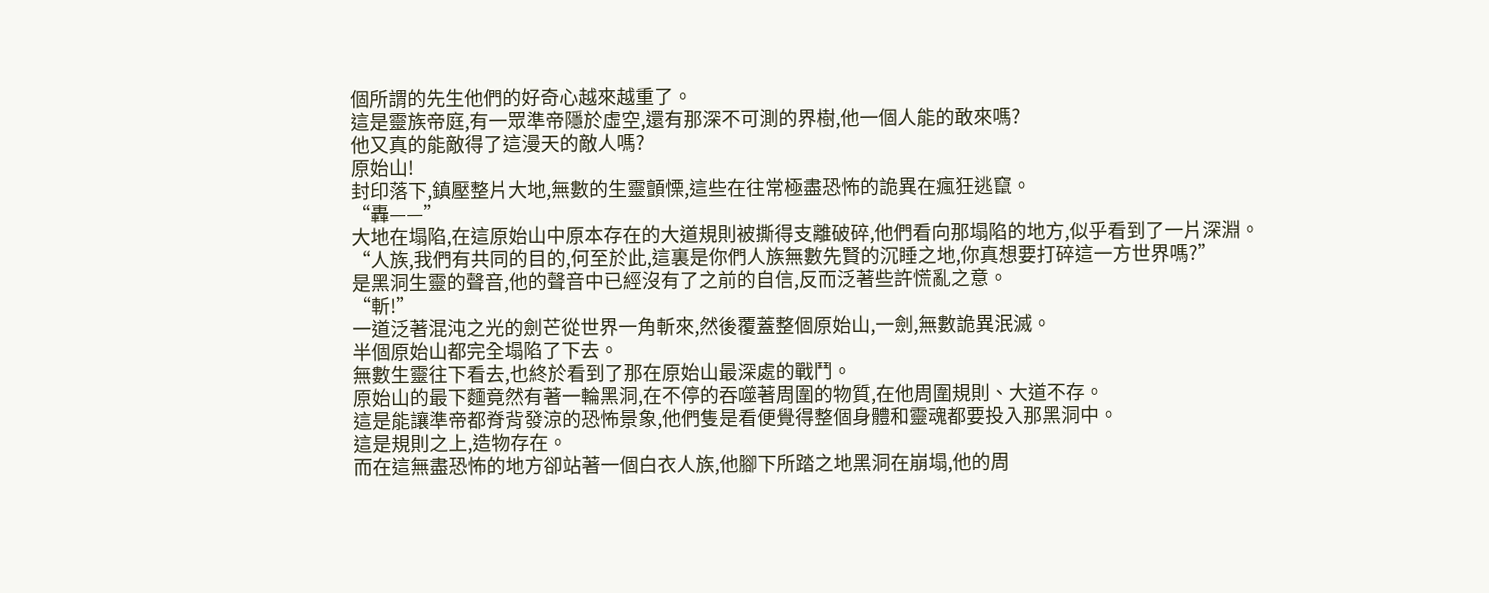個所謂的先生他們的好奇心越來越重了。
這是靈族帝庭,有一眾準帝隱於虛空,還有那深不可測的界樹,他一個人能的敢來嗎?
他又真的能敵得了這漫天的敵人嗎?
原始山!
封印落下,鎮壓整片大地,無數的生靈顫慄,這些在往常極盡恐怖的詭異在瘋狂逃竄。
“轟——”
大地在塌陷,在這原始山中原本存在的大道規則被撕得支離破碎,他們看向那塌陷的地方,似乎看到了一片深淵。
“人族,我們有共同的目的,何至於此,這裏是你們人族無數先賢的沉睡之地,你真想要打碎這一方世界嗎?”
是黑洞生靈的聲音,他的聲音中已經沒有了之前的自信,反而泛著些許慌亂之意。
“斬!”
一道泛著混沌之光的劍芒從世界一角斬來,然後覆蓋整個原始山,一劍,無數詭異泯滅。
半個原始山都完全塌陷了下去。
無數生靈往下看去,也終於看到了那在原始山最深處的戰鬥。
原始山的最下麵竟然有著一輪黑洞,在不停的吞噬著周圍的物質,在他周圍規則、大道不存。
這是能讓準帝都脊背發涼的恐怖景象,他們隻是看便覺得整個身體和靈魂都要投入那黑洞中。
這是規則之上,造物存在。
而在這無盡恐怖的地方卻站著一個白衣人族,他腳下所踏之地黑洞在崩塌,他的周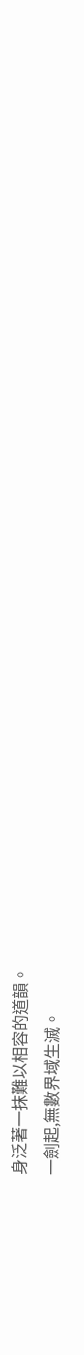身泛著一抹難以相容的道韻。
一劍起,無數界域生滅。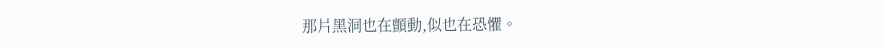那片黑洞也在顫動,似也在恐懼。